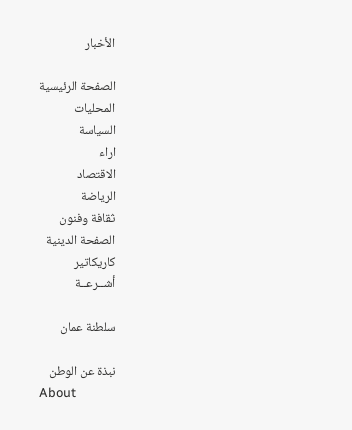الأخبار

الصفحة الرئيسية
المحليات
السياسة
اراء
الاقتصاد
الرياضة
ثقافة وفنون
الصفحة الدينية
كاريكاتير
أشــرعــة

سلطنة عمان

نبذة عن الوطن
About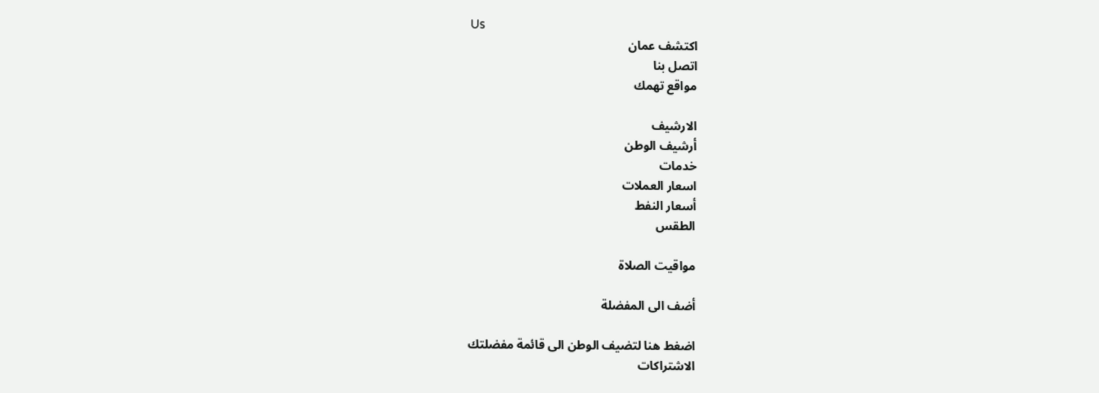Us
اكتشف عمان
اتصل بنا
مواقع تهمك

الارشيف
أرشيف الوطن
خدمات
اسعار العملات
أسعار النفط
الطقس

مواقيت الصلاة

أضف الى المفضلة

اضغط هنا لتضيف الوطن الى قائمة مفضلتك
الاشتراكات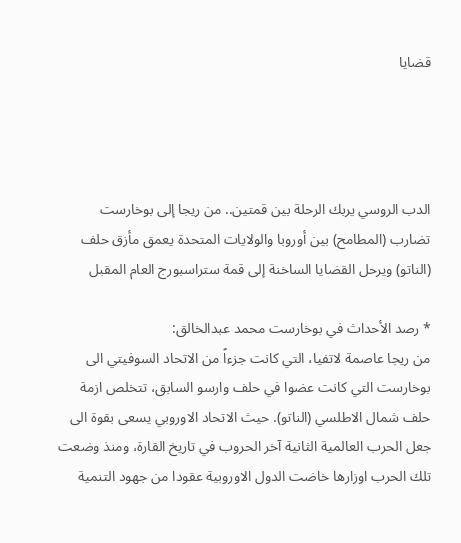قضايا




الدب الروسي يربك الرحلة بين قمتين.. من ريجا إلى بوخارست
تضارب (المطامح) بين أوروبا والولايات المتحدة يعمق مأزق حلف (الناتو) ويرحل القضايا الساخنة إلى قمة ستراسبورج العام المقبل

* رصد الأحداث في بوخارست محمد عبدالخالق:
من ريجا عاصمة لاتفيا، التي كانت جزءاً من الاتحاد السوفيتي الى بوخارست التي كانت عضوا في حلف وارسو السابق، تتخلص ازمة حلف شمال الاطلسي (الناتو). حيث الاتحاد الاوروبي يسعى بقوة الى جعل الحرب العالمية الثانية آخر الحروب في تاريخ القارة، ومنذ وضعت تلك الحرب اوزارها خاضت الدول الاوروبية عقودا من جهود التنمية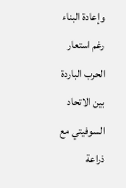وإعادة البناء رغم استعار الحرب الباردة بين الاتحاد السوفيتي مع ذراعة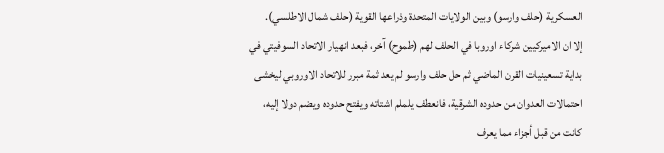العسكرية (حلف وارسو) وبين الولايات المتحدة وذراعها القوية (حلف شمال الاطلسي).
إلا ان الاميركيين شركاء اوروبا في الحلف لهم (طموح) آخر، فبعد انهيار الاتحاد السوفيتي في بداية تسعينيات القرن الماضي ثم حل حلف وارسو لم يعد ثمة مبرر للاتحاد الاوروبي ليخشى احتمالات العدوان من حدوده الشرقية، فانعطف يلملم اشتاته ويفتح حدوده ويضم دولا إليه، كانت من قبل أجزاء مما يعرف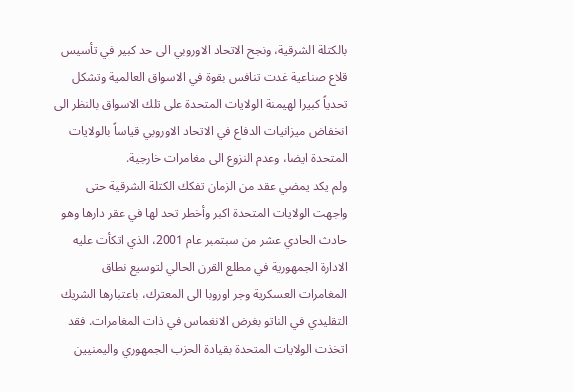بالكتلة الشرقية، ونجح الاتحاد الاوروبي الى حد كبير في تأسيس قلاع صناعية غدت تنافس بقوة في الاسواق العالمية وتشكل تحدياً كبيرا لهيمنة الولايات المتحدة على تلك الاسواق بالنظر الى انخفاض ميزانيات الدفاع في الاتحاد الاوروبي قياساً بالولايات المتحدة ايضا، وعدم النزوع الى مغامرات خارجية.
ولم يكد يمضي عقد من الزمان تفكك الكتلة الشرقية حتى واجهت الولايات المتحدة اكبر وأخطر تحد لها في عقر دارها وهو حادث الحادي عشر من سبتمبر عام 2001، الذي اتكأت عليه الادارة الجمهورية في مطلع القرن الحالي لتوسيع نطاق المغامرات العسكرية وجر اوروبا الى المعترك، باعتبارها الشريك التقليدي في الناتو بغرض الانغماس في ذات المغامرات. فقد اتخذت الولايات المتحدة بقيادة الحزب الجمهوري واليمنيين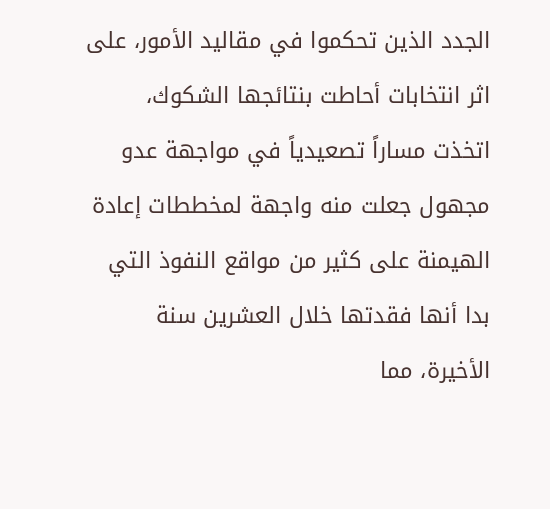الجدد الذين تحكموا في مقاليد الأمور، على اثر انتخابات أحاطت بنتائجها الشكوك، اتخذت مساراً تصعيدياً في مواجهة عدو مجهول جعلت منه واجهة لمخططات إعادة الهيمنة على كثير من مواقع النفوذ التي بدا أنها فقدتها خلال العشرين سنة الأخيرة، مما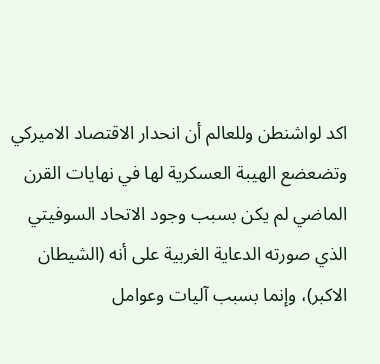اكد لواشنطن وللعالم أن انحدار الاقتصاد الاميركي وتضعضع الهيبة العسكرية لها في نهايات القرن الماضي لم يكن بسبب وجود الاتحاد السوفيتي الذي صورته الدعاية الغربية على أنه (الشيطان الاكبر)، وإنما بسبب آليات وعوامل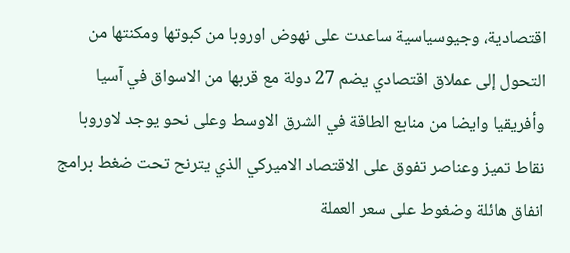اقتصادية، وجيوسياسية ساعدت على نهوض اوروبا من كبوتها ومكنتها من التحول إلى عملاق اقتصادي يضم 27 دولة مع قربها من الاسواق في آسيا وأفريقيا وايضا من منابع الطاقة في الشرق الاوسط وعلى نحو يوجد لاوروبا نقاط تميز وعناصر تفوق على الاقتصاد الاميركي الذي يترنح تحت ضغط برامج انفاق هائلة وضغوط على سعر العملة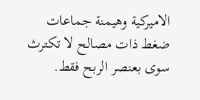الاميركية وهيمنة جماعات ضغط ذات مصالح لا تكترث سوى بعنصر الربح فقط.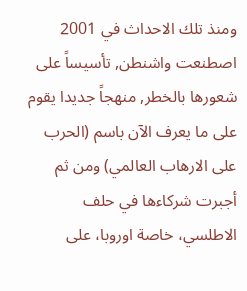ومنذ تلك الاحداث في 2001 اصطنعت واشنطن, تأسيساً على شعورها بالخطر, منهجاً جديدا يقوم على ما يعرف الآن باسم (الحرب على الارهاب العالمي) ومن ثم أجبرت شركاءها في حلف الاطلسي، خاصة اوروبا، على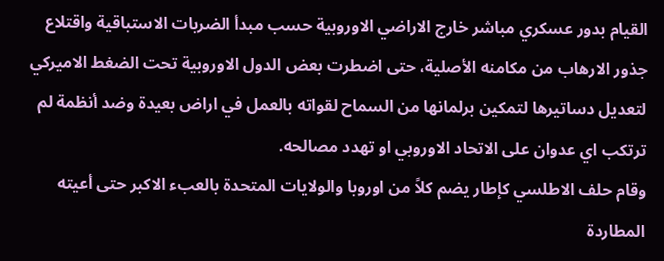القيام بدور عسكري مباشر خارج الاراضي الاوروبية حسب مبدأ الضربات الاستباقية واقتلاع جذور الارهاب من مكامنه الأصلية، حتى اضطرت بعض الدول الاوروبية تحت الضغط الاميركي لتعديل دساتيرها لتمكين برلمانها من السماح لقواته بالعمل في اراض بعيدة وضد أنظمة لم ترتكب اي عدوان على الاتحاد الاوروبي او تهدد مصالحه.
وقام حلف الاطلسي كإطار يضم كلاً من اوروبا والولايات المتحدة بالعبء الاكبر حتى أعيته المطاردة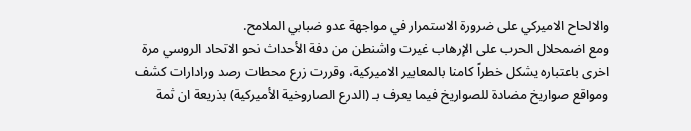والالحاح الاميركي على ضرورة الاستمرار في مواجهة عدو ضبابي الملامح.
ومع اضمحلال الحرب على الإرهاب غيرت واشنطن من دفة الأحداث نحو الاتحاد الروسي مرة اخرى باعتباره يشكل خطراً كامنا بالمعايير الاميركية، وقررت زرع محطات رصد ورادارات كشف ومواقع صواريخ مضادة للصواريخ فيما يعرف بـ (الدرع الصاروخية الأميركية) بذريعة ان ثمة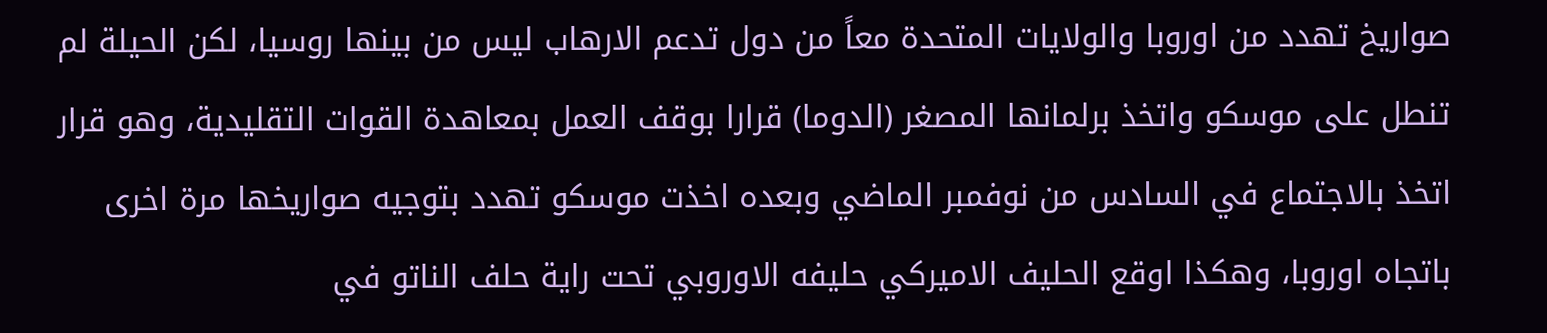صواريخ تهدد من اوروبا والولايات المتحدة معاً من دول تدعم الارهاب ليس من بينها روسيا، لكن الحيلة لم تنطل على موسكو واتخذ برلمانها المصغر (الدوما) قرارا بوقف العمل بمعاهدة القوات التقليدية، وهو قرار اتخذ بالاجتماع في السادس من نوفمبر الماضي وبعده اخذت موسكو تهدد بتوجيه صواريخها مرة اخرى باتجاه اوروبا، وهكذا اوقع الحليف الاميركي حليفه الاوروبي تحت راية حلف الناتو في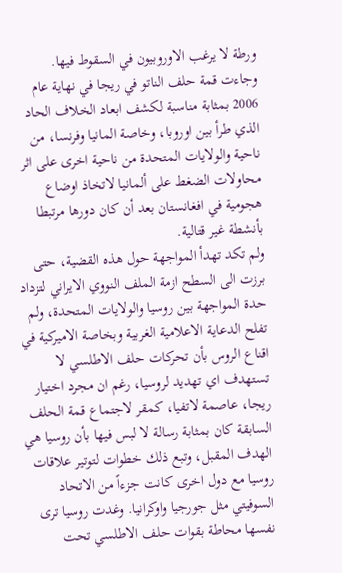ورطة لا يرغب الاوروبيون في السقوط فيها.
وجاءت قمة حلف الناتو في ريجا في نهاية عام 2006 بمثابة مناسبة لكشف ابعاد الخلاف الحاد الذي طرأ بين اوروبا، وخاصة المانيا وفرنسا، من ناحية والولايات المتحدة من ناحية اخرى على اثر محاولات الضغط على ألمانيا لاتخاذ اوضاع هجومية في افغانستان بعد أن كان دورها مرتبطا بأنشطة غير قتالية.
ولم تكد تهدأ المواجهة حول هذه القضية، حتى برزت الى السطح ازمة الملف النووي الايراني لتزداد حدة المواجهة بين روسيا والولايات المتحدة، ولم تفلح الدعاية الاعلامية الغربية وبخاصة الاميركية في اقناع الروس بأن تحركات حلف الاطلسي لا تستهدف اي تهديد لروسيا، رغم ان مجرد اختيار ريجا، عاصمة لاتفيا، كمقر لاجتماع قمة الحلف السابقة كان بمثابة رسالة لا لبس فيها بأن روسيا هي الهدف المقبل، وتبع ذلك خطوات لتوتير علاقات روسيا مع دول اخرى كانت جزءاً من الاتحاد السوفيتي مثل جورجيا واوكرانيا. وغدت روسيا ترى نفسها محاطة بقوات حلف الاطلسي تحت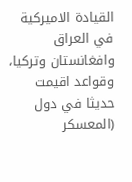القيادة الاميركية في العراق وافغانستان وتركيا، وقواعد اقيمت حديثا في دول (المعسكر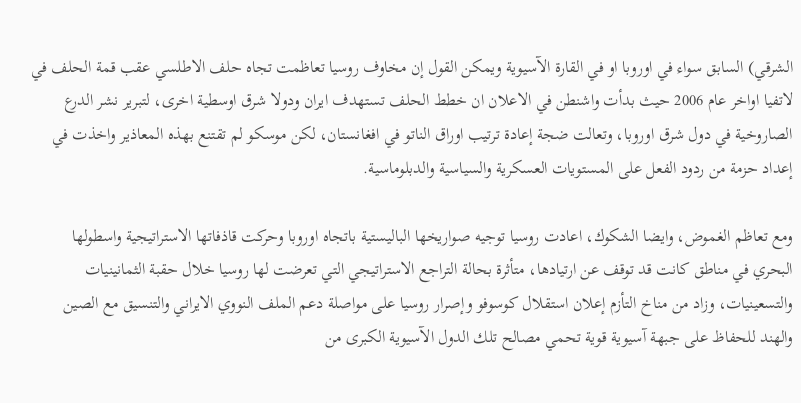الشرقي) السابق سواء في اوروبا او في القارة الآسيوية ويمكن القول إن مخاوف روسيا تعاظمت تجاه حلف الاطلسي عقب قمة الحلف في لاتفيا اواخر عام 2006 حيث بدأت واشنطن في الاعلان ان خطط الحلف تستهدف ايران ودولا شرق اوسطية اخرى، لتبرير نشر الدرع الصاروخية في دول شرق اوروبا، وتعالت ضجة إعادة ترتيب اوراق الناتو في افغانستان، لكن موسكو لم تقتنع بهذه المعاذير واخذت في إعداد حزمة من ردود الفعل على المستويات العسكرية والسياسية والدبلوماسية.

ومع تعاظم الغموض، وايضا الشكوك، اعادت روسيا توجيه صواريخها الباليستية باتجاه اوروبا وحركت قاذفاتها الاستراتيجية واسطولها البحري في مناطق كانت قد توقف عن ارتيادها، متأثرة بحالة التراجع الاستراتيجي التي تعرضت لها روسيا خلال حقبة الثمانينيات والتسعينيات، وزاد من مناخ التأزم إعلان استقلال كوسوفو وإصرار روسيا على مواصلة دعم الملف النووي الايراني والتنسيق مع الصين والهند للحفاظ على جبهة آسيوية قوية تحمي مصالح تلك الدول الآسيوية الكبرى من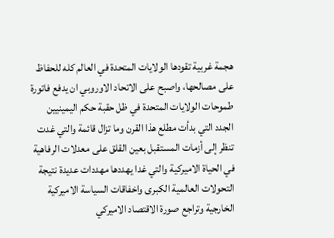هجمة غربية تقودها الولايات المتحدة في العالم كله للحفاظ على مصالحها، واصبح على الاتحاد الاوروبي ان يدفع فاتورة طموحات الولايات المتحدة في ظل حقبة حكم اليمينيين الجدد التي بدأت مطلع هذا القرن وما تزال قائمة والتي غدت تنظر إلى أزمات المستقبل بعين القلق على معدلات الرفاهية في الحياة الاميركية والتي غدا يهددها مهددات عديدة نتيجة التحولات العالمية الكبرى واخفاقات السياسة الاميركية الخارجية وتراجع صورة الاقتصاد الاميركي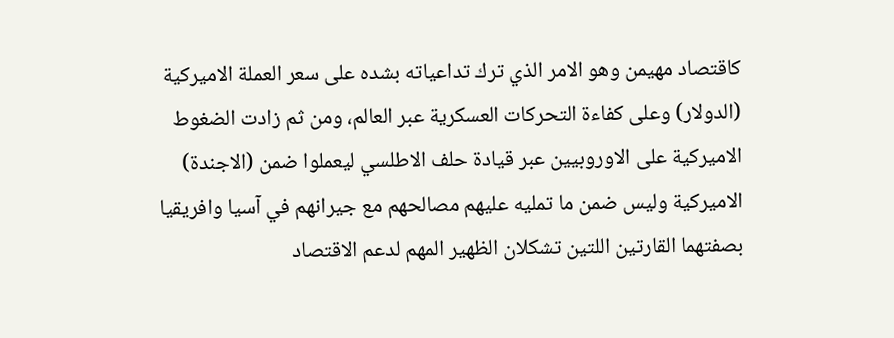كاقتصاد مهيمن وهو الامر الذي ترك تداعياته بشده على سعر العملة الاميركية (الدولار) وعلى كفاءة التحركات العسكرية عبر العالم، ومن ثم زادت الضغوط الاميركية على الاوروبيين عبر قيادة حلف الاطلسي ليعملوا ضمن (الاجندة) الاميركية وليس ضمن ما تمليه عليهم مصالحهم مع جيرانهم في آسيا وافريقيا بصفتهما القارتين اللتين تشكلان الظهير المهم لدعم الاقتصاد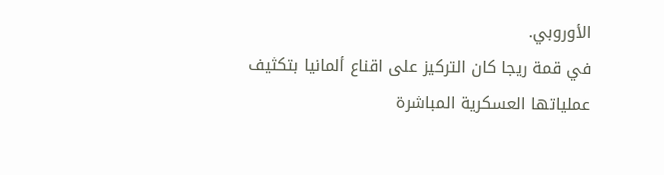الأوروبي.
في قمة ريجا كان التركيز على اقناع ألمانيا بتكثيف عملياتها العسكرية المباشرة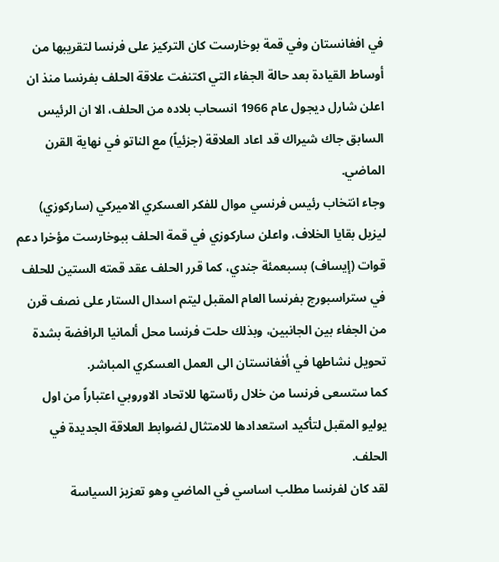في افغانستان وفي قمة بوخارست كان التركيز على فرنسا لتقريبها من أوساط القيادة بعد حالة الجفاء التي اكتنفت علاقة الحلف بفرنسا منذ ان اعلن شارل ديجول عام 1966 انسحاب بلاده من الحلف، الا ان الرئيس السابق جاك شيراك قد اعاد العلاقة (جزئياً) مع الناتو في نهاية القرن الماضي.
وجاء انتخاب رئيس فرنسي موال للفكر العسكري الاميركي (ساركوزي) ليزيل بقايا الخلاف، واعلن ساركوزي في قمة الحلف ببوخارست مؤخرا دعم قوات (إيساف) بسبعمئة جندي، كما قرر الحلف عقد قمته الستين للحلف في ستراسبورج بفرنسا العام المقبل ليتم اسدال الستار على نصف قرن من الجفاء بين الجانبين، وبذلك حلت فرنسا محل ألمانيا الرافضة بشدة تحويل نشاطها في أفغانستان الى العمل العسكري المباشر.
كما ستسعى فرنسا من خلال رئاستها للاتحاد الاوروبي اعتباراً من اول يوليو المقبل لتأكيد استعدادها للامتثال لضوابط العلاقة الجديدة في الحلف.
لقد كان لفرنسا مطلب اساسي في الماضي وهو تعزيز السياسة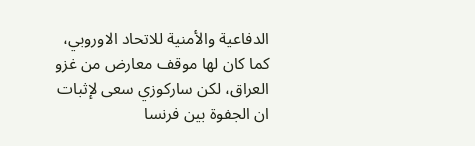الدفاعية والأمنية للاتحاد الاوروبي، كما كان لها موقف معارض من غزو العراق، لكن ساركوزي سعى لإثبات ان الجفوة بين فرنسا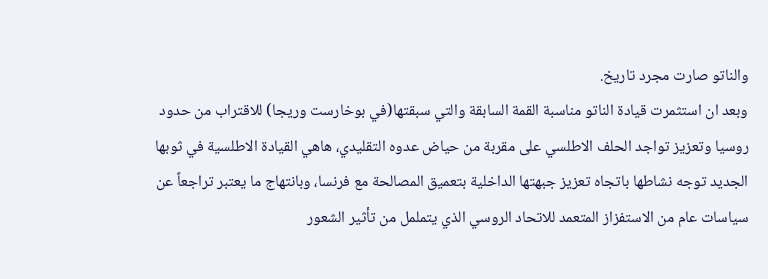والناتو صارت مجرد تاريخ.
وبعد ان استثمرت قيادة الناتو مناسبة القمة السابقة والتي سبقتها(في بوخارست وريجا) للاقتراب من حدود روسيا وتعزيز تواجد الحلف الاطلسي على مقربة من حياض عدوه التقليدي، هاهي القيادة الاطلسية في ثوبها الجديد توجه نشاطها باتجاه تعزيز جبهتها الداخلية بتعميق المصالحة مع فرنسا، وبانتهاج ما يعتبر تراجعاً عن سياسات عام من الاستفزاز المتعمد للاتحاد الروسي الذي يتململ من تأثير الشعور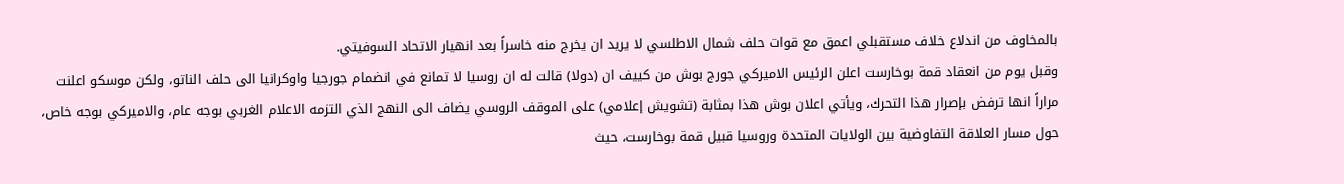بالمخاوف من اندلاع خلاف مستقبلي اعمق مع قوات حلف شمال الاطلسي لا يريد ان يخرج منه خاسراً بعد انهيار الاتحاد السوفيتي.
وقبل يوم من انعقاد قمة بوخارست اعلن الرئيس الاميركي جورج بوش من كييف ان (دولا) قالت له ان روسيا لا تمانع في انضمام جورجيا واوكرانيا الى حلف الناتو، ولكن موسكو اعلنت مراراً انها ترفض بإصرار هذا التحرك، ويأتي اعلان بوش هذا بمثابة (تشويش إعلامي) على الموقف الروسي يضاف الى النهج الذي التزمه الاعلام الغربي بوجه عام، والاميركي بوجه خاص، حول مسار العلاقة التفاوضية بين الولايات المتحدة وروسيا قبيل قمة بوخارست، حيث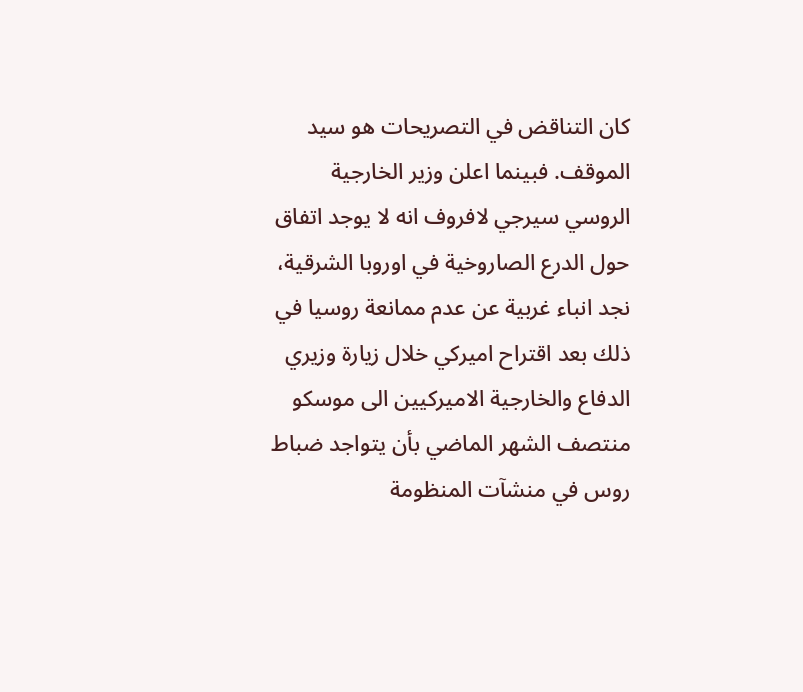كان التناقض في التصريحات هو سيد الموقف. فبينما اعلن وزير الخارجية الروسي سيرجي لافروف انه لا يوجد اتفاق حول الدرع الصاروخية في اوروبا الشرقية، نجد انباء غربية عن عدم ممانعة روسيا في ذلك بعد اقتراح اميركي خلال زيارة وزيري الدفاع والخارجية الاميركيين الى موسكو منتصف الشهر الماضي بأن يتواجد ضباط روس في منشآت المنظومة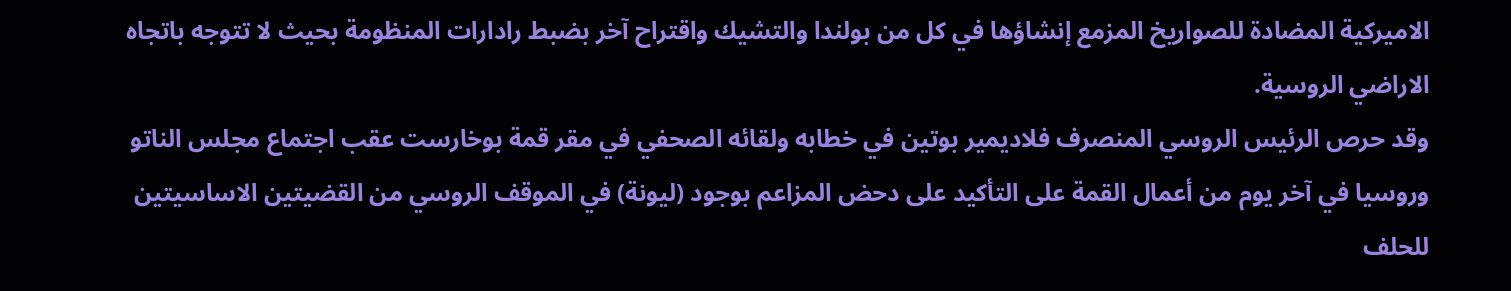الاميركية المضادة للصواريخ المزمع إنشاؤها في كل من بولندا والتشيك واقتراح آخر بضبط رادارات المنظومة بحيث لا تتوجه باتجاه الاراضي الروسية.
وقد حرص الرئيس الروسي المنصرف فلاديمير بوتين في خطابه ولقائه الصحفي في مقر قمة بوخارست عقب اجتماع مجلس الناتو وروسيا في آخر يوم من أعمال القمة على التأكيد على دحض المزاعم بوجود (ليونة) في الموقف الروسي من القضيتين الاساسيتين للحلف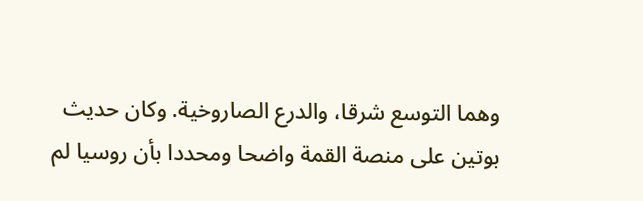وهما التوسع شرقا، والدرع الصاروخية. وكان حديث بوتين على منصة القمة واضحا ومحددا بأن روسيا لم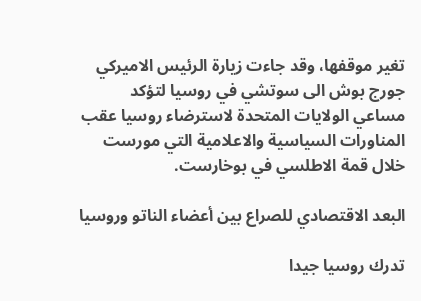تغير موقفها، وقد جاءت زيارة الرئيس الاميركي جورج بوش الى سوتشي في روسيا لتؤكد مساعي الولايات المتحدة لاسترضاء روسيا عقب المناورات السياسية والاعلامية التي مورست خلال قمة الاطلسي في بوخارست.

البعد الاقتصادي للصراع بين أعضاء الناتو وروسيا

تدرك روسيا جيدا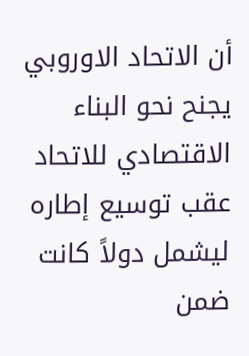أن الاتحاد الاوروبي يجنح نحو البناء الاقتصادي للاتحاد عقب توسيع إطاره ليشمل دولاً كانت ضمن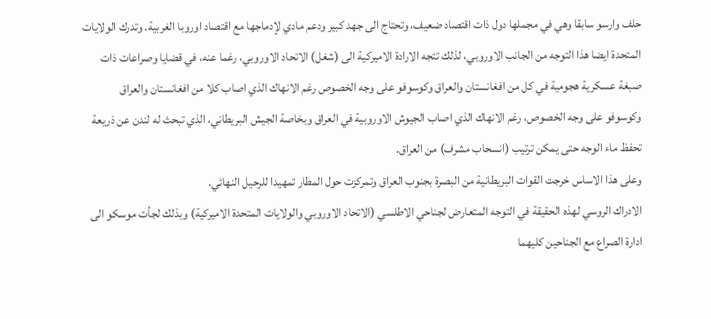حلف وارسو سابقا وهي في مجملها دول ذات اقتصاد ضعيف، وتحتاج الى جهد كبير ودعم مادي لإدماجها مع اقتصاد اوروبا الغربية. وتدرك الولايات المتحدة ايضا هذا التوجه من الجانب الاوروبي، لذلك تتجه الارادة الاميركية الى (شغل) الاتحاد الاوروبي، رغما عنه، في قضايا وصراعات ذات صبغة عسكرية هجومية في كل من افغانستان والعراق وكوسوفو على وجه الخصوص رغم الانهاك الذي اصاب كلا من افغانستان والعراق وكوسوفو على وجه الخصوص، رغم الانهاك الذي اصاب الجيوش الاوروبية في العراق وبخاصة الجيش البريطاني، الذي تبحث له لندن عن ذريعة تحفظ ماء الوجه حتى يمكن ترتيب (انسحاب مشرف) من العراق.
وعلى هذا الاساس خرجت القوات البريطانية من البصرة بجنوب العراق وتمركزت حول المطار تمهيدا للرحيل النهائي.
الادراك الروسي لهذه الحقيقة في التوجه المتعارض لجناحي الاطلسي (الاتحاد الاوروبي والولايات المتحدة الاميركية) وبذلك لجأت موسكو الى ادارة الصراع مع الجناحين كليهما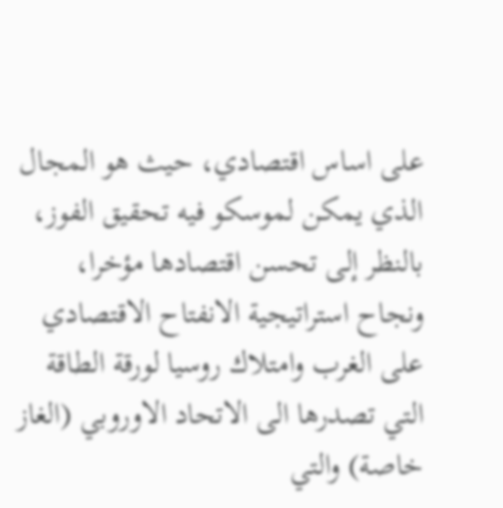على اساس اقتصادي، حيث هو المجال الذي يمكن لموسكو فيه تحقيق الفوز، بالنظر إلى تحسن اقتصادها مؤخرا، ونجاح استراتيجية الانفتاح الاقتصادي على الغرب وامتلاك روسيا لورقة الطاقة التي تصدرها الى الاتحاد الاوروبي (الغاز خاصة) والتي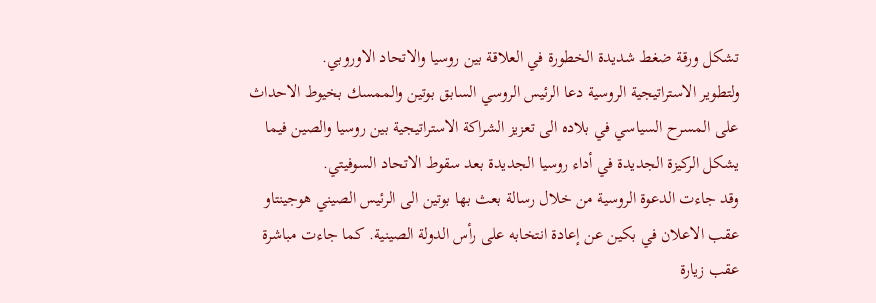تشكل ورقة ضغط شديدة الخطورة في العلاقة بين روسيا والاتحاد الاوروبي.
ولتطوير الاستراتيجية الروسية دعا الرئيس الروسي السابق بوتين والممسك بخيوط الاحداث على المسرح السياسي في بلاده الى تعزيز الشراكة الاستراتيجية بين روسيا والصين فيما يشكل الركيزة الجديدة في أداء روسيا الجديدة بعد سقوط الاتحاد السوفيتي.
وقد جاءت الدعوة الروسية من خلال رسالة بعث بها بوتين الى الرئيس الصيني هوجينتاو عقب الاعلان في بكين عن إعادة انتخابه على رأس الدولة الصينية. كما جاءت مباشرة عقب زيارة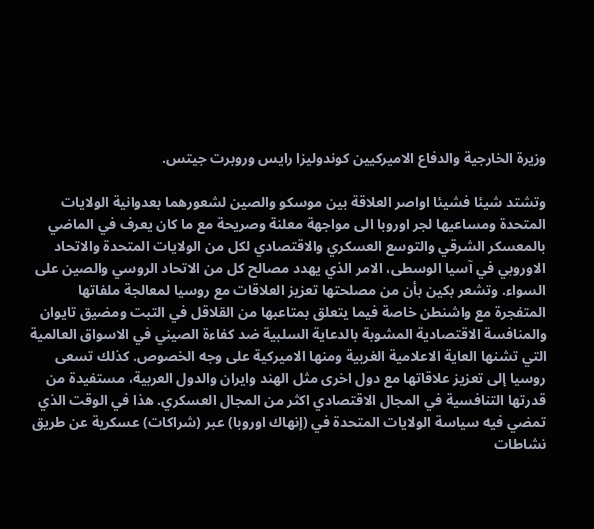وزيرة الخارجية والدفاع الاميركيين كوندوليزا رايس وروبرت جيتس.

وتشتد شيئا فشيئا اواصر العلاقة بين موسكو والصين لشعورهما بعدوانية الولايات المتحدة ومساعيها لجر اوروبا الى مواجهة معلنة وصريحة مع ما كان يعرف في الماضي بالمعسكر الشرقي والتوسع العسكري والاقتصادي لكل من الولايات المتحدة والاتحاد الاوروبي في آسيا الوسطى، الامر الذي يهدد مصالح كل من الاتحاد الروسي والصين على السواء. وتشعر بكين بأن من مصلحتها تعزيز العلاقات مع روسيا لمعالجة ملفاتها المتفجرة مع واشنطن خاصة فيما يتعلق بمتاعبها من القلاقل في التبت ومضيق تايوان والمنافسة الاقتصادية المشوبة بالدعاية السلبية ضد كفاءة الصيني في الاسواق العالمية التي تشنها العاية الاعلامية الغربية ومنها الاميركية على وجه الخصوص. كذلك تسعى روسيا إلى تعزيز علاقاتها مع دول اخرى مثل الهند وايران والدول العربية، مستفيدة من قدرتها التنافسية في المجال الاقتصادي اكثر من المجال العسكري. هذا في الوقت الذي تمضي فيه سياسة الولايات المتحدة في (إنهاك اوروبا) عبر (شراكات) عسكرية عن طريق نشاطات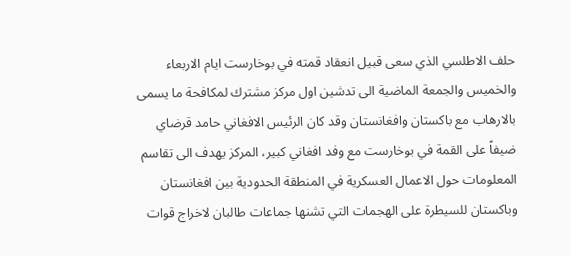حلف الاطلسي الذي سعى قبيل انعقاد قمته في بوخارست ايام الاربعاء والخميس والجمعة الماضية الى تدشين اول مركز مشترك لمكافحة ما يسمى بالارهاب مع باكستان وافغانستان وقد كان الرئيس الافغاني حامد قرضاي ضيفاً على القمة في بوخارست مع وفد افغاني كبير، المركز يهدف الى تقاسم المعلومات حول الاعمال العسكرية في المنطقة الحدودية بين افغانستان وباكستان للسيطرة على الهجمات التي تشنها جماعات طالبان لاخراج قوات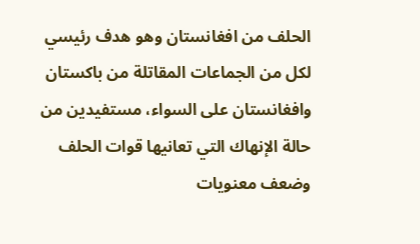الحلف من افغانستان وهو هدف رئيسي لكل من الجماعات المقاتلة من باكستان وافغانستان على السواء، مستفيدين من حالة الإنهاك التي تعانيها قوات الحلف وضعف معنويات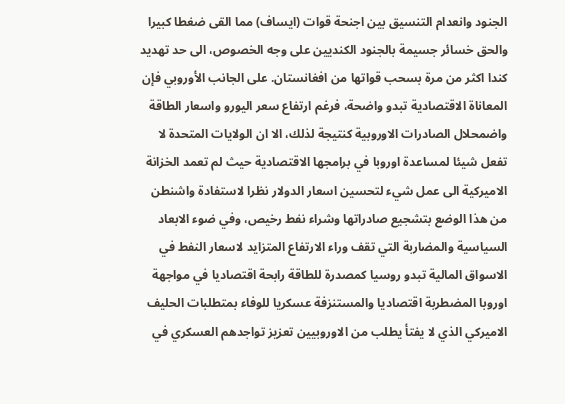الجنود وانعدام التنسيق بين اجنحة قوات (ايساف) مما القى ضغطا كبيرا والحق خسائر جسيمة بالجنود الكنديين على وجه الخصوص، الى حد تهديد كندا اكثر من مرة بسحب قواتها من افغانستان. على الجانب الأوروبي فإن المعاناة الاقتصادية تبدو واضحة، فرغم ارتفاع سعر اليورو واسعار الطاقة واضمحلال الصادرات الاوروبية كنتيجة لذلك، الا ان الولايات المتحدة لا تفعل شيئا لمساعدة اوروبا في برامجها الاقتصادية حيث لم تعمد الخزانة الاميركية الى عمل شيء لتحسين اسعار الدولار نظرا لاستفادة واشنطن من هذا الوضع بتشجيع صادراتها وشراء نفط رخيص، وفي ضوء الابعاد السياسية والمضاربة التي تقف وراء الارتفاع المتزايد لاسعار النفط في الاسواق المالية تبدو روسيا كمصدرة للطاقة رابحة اقتصاديا في مواجهة اوروبا المضطربة اقتصاديا والمستنزفة عسكريا للوفاء بمتطلبات الحليف الاميركي الذي لا يفتأ يطلب من الاوروبيين تعزيز تواجدهم العسكري في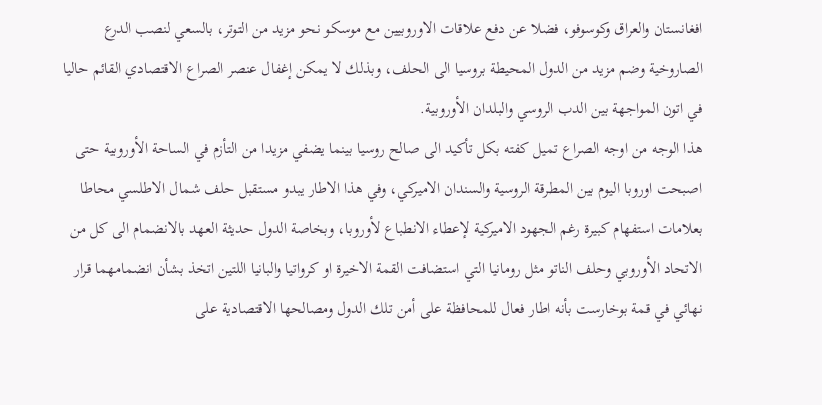افغانستان والعراق وكوسوفو، فضلا عن دفع علاقات الاوروبيين مع موسكو نحو مزيد من التوتر، بالسعي لنصب الدرع الصاروخية وضم مزيد من الدول المحيطة بروسيا الى الحلف، وبذلك لا يمكن إغفال عنصر الصراع الاقتصادي القائم حاليا في اتون المواجهة بين الدب الروسي والبلدان الأوروبية.
هذا الوجه من اوجه الصراع تميل كفته بكل تأكيد الى صالح روسيا بينما يضفي مزيدا من التأزم في الساحة الأوروبية حتى اصبحت اوروبا اليوم بين المطرقة الروسية والسندان الاميركي، وفي هذا الاطار يبدو مستقبل حلف شمال الاطلسي محاطا بعلامات استفهام كبيرة رغم الجهود الاميركية لإعطاء الانطباع لأوروبا، وبخاصة الدول حديثة العهد بالانضمام الى كل من الاتحاد الأوروبي وحلف الناتو مثل رومانيا التي استضافت القمة الاخيرة او كرواتيا والبانيا اللتين اتخذ بشأن انضمامهما قرار نهائي في قمة بوخارست بأنه اطار فعال للمحافظة على أمن تلك الدول ومصالحها الاقتصادية على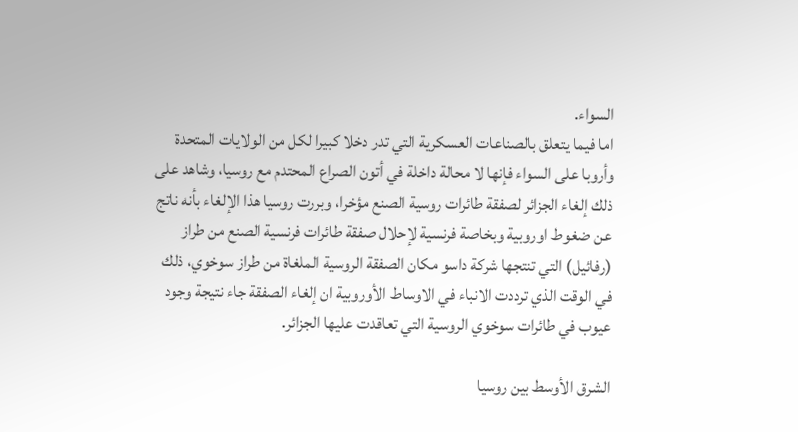السواء.
اما فيما يتعلق بالصناعات العسكرية التي تدر دخلا كبيرا لكل من الولايات المتحدة وأروبا على السواء فإنها لا محالة داخلة في أتون الصراع المحتدم مع روسيا، وشاهد على ذلك إلغاء الجزائر لصفقة طائرات روسية الصنع مؤخرا، وبررت روسيا هذا الإلغاء بأنه ناتج عن ضغوط اوروبية وبخاصة فرنسية لإحلال صفقة طائرات فرنسية الصنع من طراز (رفائيل) التي تنتجها شركة داسو مكان الصفقة الروسية الملغاة من طراز سوخوي، ذلك في الوقت الذي ترددت الانباء في الاوساط الأوروبية ان إلغاء الصفقة جاء نتيجة وجود عيوب في طائرات سوخوي الروسية التي تعاقدت عليها الجزائر.

الشرق الأوسط بين روسيا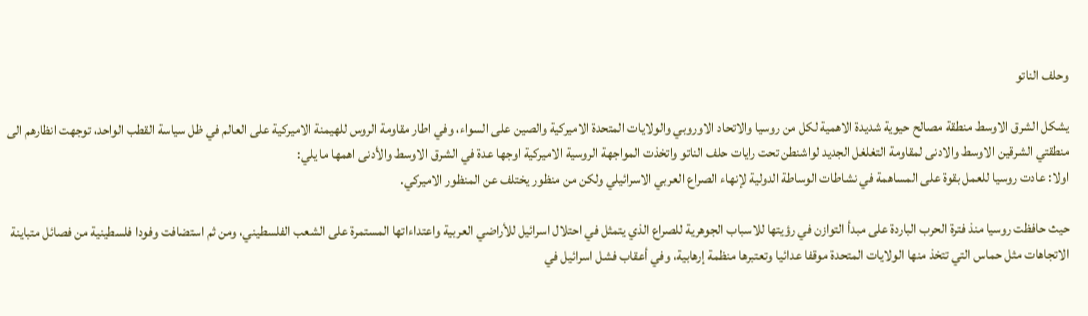وحلف الناتو

يشكل الشرق الاوسط منطقة مصالح حيوية شديدة الاهمية لكل من روسيا والاتحاد الاوروبي والولايات المتحدة الاميركية والصين على السواء، وفي اطار مقاومة الروس للهيمنة الاميركية على العالم في ظل سياسة القطب الواحد، توجهت انظارهم الى منطقتي الشرقين الاوسط والادنى لمقاومة التغلغل الجديد لواشنطن تحت رايات حلف الناتو واتخذت المواجهة الروسية الاميركية اوجها عدة في الشرق الاوسط والأدنى اهمها ما يلي:
اولا: عادت روسيا للعمل بقوة على المساهمة في نشاطات الوساطة الدولية لإنهاء الصراع العربي الاسرائيلي ولكن من منظور يختلف عن المنظور الاميركي.

حيث حافظت روسيا منذ فترة الحرب الباردة على مبدأ التوازن في رؤيتها للاسباب الجوهرية للصراع الذي يتمثل في احتلال اسرائيل للأراضي العربية واعتداءاتها المستمرة على الشعب الفلسطيني، ومن ثم استضافت وفودا فلسطينية من فصائل متباينة الاتجاهات مثل حماس التي تتخذ منها الولايات المتحدة موقفا عدائيا وتعتبرها منظمة إرهابية، وفي أعقاب فشل اسرائيل في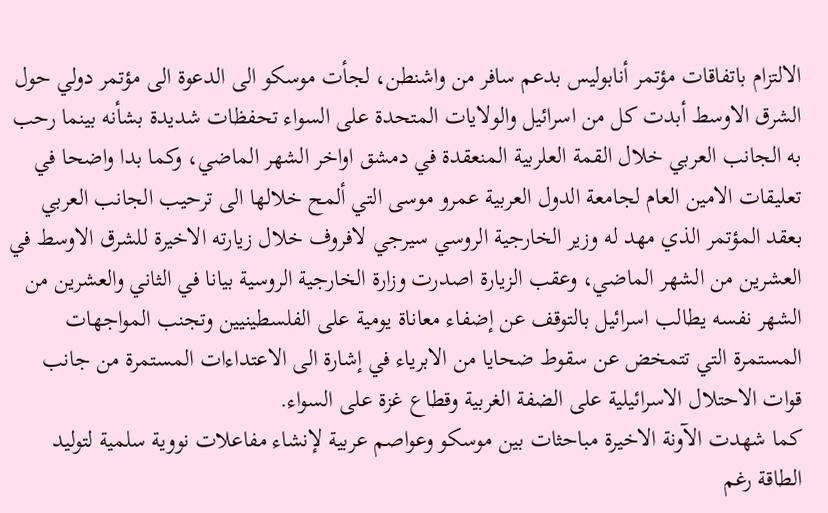الالتزام باتفاقات مؤتمر أنابوليس بدعم سافر من واشنطن، لجأت موسكو الى الدعوة الى مؤتمر دولي حول الشرق الاوسط أبدت كل من اسرائيل والولايات المتحدة على السواء تحفظات شديدة بشأنه بينما رحب به الجانب العربي خلال القمة العلربية المنعقدة في دمشق اواخر الشهر الماضي، وكما بدا واضحا في تعليقات الامين العام لجامعة الدول العربية عمرو موسى التي ألمح خلالها الى ترحيب الجانب العربي بعقد المؤتمر الذي مهد له وزير الخارجية الروسي سيرجي لافروف خلال زيارته الاخيرة للشرق الاوسط في العشرين من الشهر الماضي، وعقب الزيارة اصدرت وزارة الخارجية الروسية بيانا في الثاني والعشرين من الشهر نفسه يطالب اسرائيل بالتوقف عن إضفاء معاناة يومية على الفلسطينيين وتجنب المواجهات المستمرة التي تتمخض عن سقوط ضحايا من الابرياء في إشارة الى الاعتداءات المستمرة من جانب قوات الاحتلال الاسرائيلية على الضفة الغربية وقطاع غزة على السواء.
كما شهدت الآونة الاخيرة مباحثات بين موسكو وعواصم عربية لإنشاء مفاعلات نووية سلمية لتوليد الطاقة رغم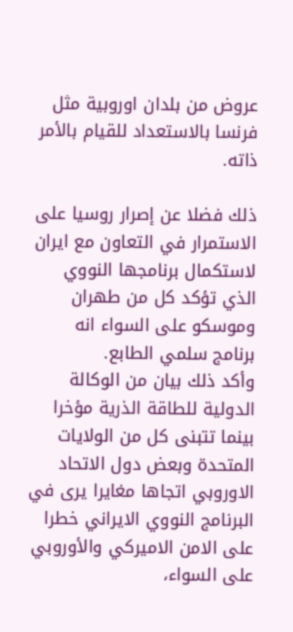عروض من بلدان اوروبية مثل فرنسا بالاستعداد للقيام بالأمر ذاته.

ذلك فضلا عن إصرار روسيا على الاستمرار في التعاون مع ايران لاستكمال برنامجها النووي الذي تؤكد كل من طهران وموسكو على السواء انه برنامج سلمي الطابع.
وأكد ذلك بيان من الوكالة الدولية للطاقة الذرية مؤخرا بينما تتبنى كل من الولايات المتحدة وبعض دول الاتحاد الاوروبي اتجاها مغايرا يرى في البرنامج النووي الايراني خطرا على الامن الاميركي والأوروبي على السواء،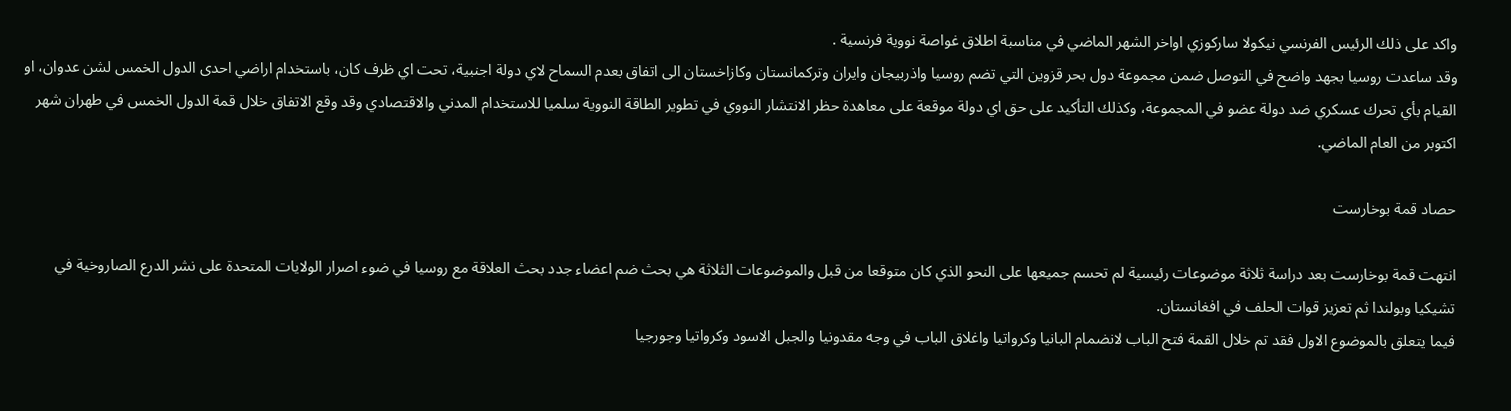واكد على ذلك الرئيس الفرنسي نيكولا ساركوزي اواخر الشهر الماضي في مناسبة اطلاق غواصة نووية فرنسية .
وقد ساعدت روسيا بجهد واضح في التوصل ضمن مجموعة دول بحر قزوين التي تضم روسيا واذربيجان وايران وتركمانستان وكازاخستان الى اتفاق بعدم السماح لاي دولة اجنبية، تحت اي ظرف كان، باستخدام اراضي احدى الدول الخمس لشن عدوان، او القيام بأي تحرك عسكري ضد دولة عضو في المجموعة، وكذلك التأكيد على حق اي دولة موقعة على معاهدة حظر الانتشار النووي في تطوير الطاقة النووية سلميا للاستخدام المدني والاقتصادي وقد وقع الاتفاق خلال قمة الدول الخمس في طهران شهر اكتوبر من العام الماضي.

حصاد قمة بوخارست

انتهت قمة بوخارست بعد دراسة ثلاثة موضوعات رئيسية لم تحسم جميعها على النحو الذي كان متوقعا من قبل والموضوعات الثلاثة هي بحث ضم اعضاء جدد بحث العلاقة مع روسيا في ضوء اصرار الولايات المتحدة على نشر الدرع الصاروخية في تشيكيا وبولندا ثم تعزيز قوات الحلف في افغانستان.
فيما يتعلق بالموضوع الاول فقد تم خلال القمة فتح الباب لانضمام البانيا وكرواتيا واغلاق الباب في وجه مقدونيا والجبل الاسود وكرواتيا وجورجيا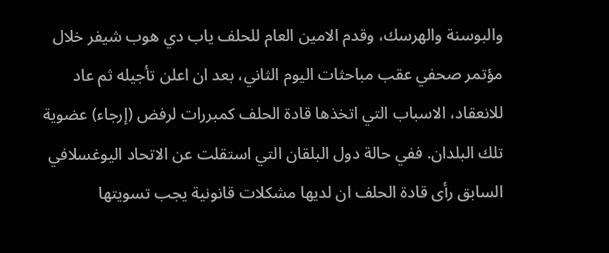والبوسنة والهرسك، وقدم الامين العام للحلف ياب دي هوب شيفر خلال مؤتمر صحفي عقب مباحثات اليوم الثاني، بعد ان اعلن تأجيله ثم عاد للانعقاد، الاسباب التي اتخذها قادة الحلف كمبررات لرفض (إرجاء) عضوية تلك البلدان. ففي حالة دول البلقان التي استقلت عن الاتحاد اليوغسلافي السابق رأى قادة الحلف ان لديها مشكلات قانونية يجب تسويتها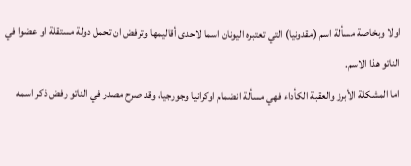اولا وبخاصة مسألة اسم (مقدونيا) التي تعتبره اليونان اسما لاحدى أقاليمها وترفض ان تحمل دولة مستقلة او عضوا في الناتو هذا الاسم.
اما المشكلة الأبرز والعقبة الكأداء فهي مسألة انضمام اوكرانيا وجورجيا، وقد صرح مصدر في الناتو رفض ذكر اسمه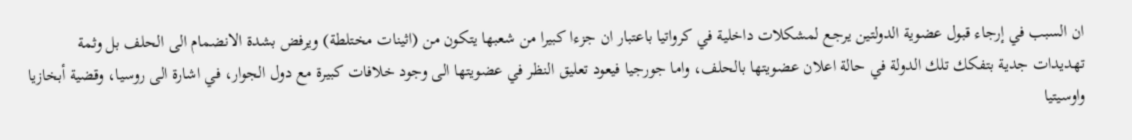ان السبب في إرجاء قبول عضوية الدولتين يرجع لمشكلات داخلية في كرواتيا باعتبار ان جزءا كبيرا من شعبها يتكون من (اثينات مختلطة) ويرفض بشدة الانضمام الى الحلف بل وثمة تهديدات جدية بتفكك تلك الدولة في حالة اعلان عضويتها بالحلف، واما جورجيا فيعود تعليق النظر في عضويتها الى وجود خلافات كبيرة مع دول الجوار، في اشارة الى روسيا، وقضية أبخازيا واوسيتيا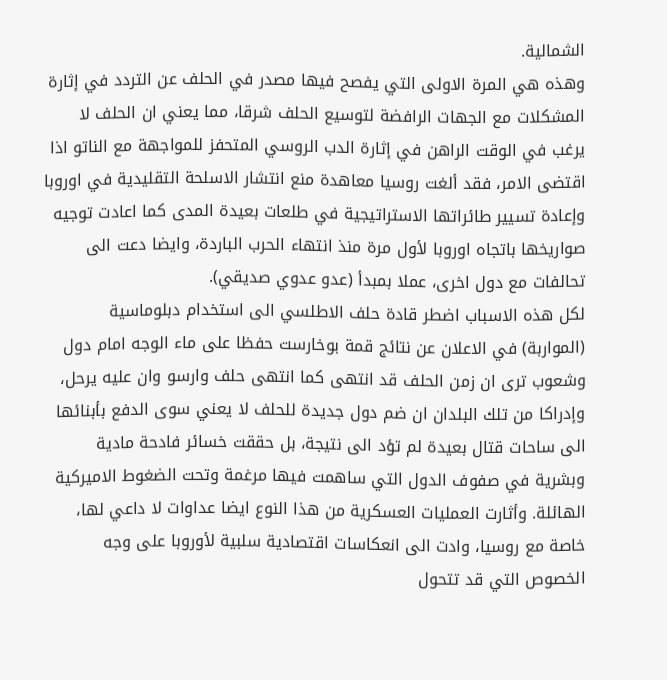الشمالية.
وهذه هي المرة الاولى التي يفصح فيها مصدر في الحلف عن التردد في إثارة المشكلات مع الجهات الرافضة لتوسيع الحلف شرقا، مما يعني ان الحلف لا يرغب في الوقت الراهن في إثارة الدب الروسي المتحفز للمواجهة مع الناتو اذا اقتضى الامر، فقد ألغت روسيا معاهدة منع انتشار الاسلحة التقليدية في اوروبا وإعادة تسيير طائراتها الاستراتيجية في طلعات بعيدة المدى كما اعادت توجيه صواريخها باتجاه اوروبا لأول مرة منذ انتهاء الحرب الباردة، وايضا دعت الى تحالفات مع دول اخرى، عملا بمبدأ (عدو عدوي صديقي).
لكل هذه الاسباب اضطر قادة حلف الاطلسي الى استخدام دبلوماسية (المواربة) في الاعلان عن نتائج قمة بوخارست حفظا على ماء الوجه امام دول وشعوب ترى ان زمن الحلف قد انتهى كما انتهى حلف وارسو وان عليه يرحل، وإدراكا من تلك البلدان ان ضم دول جديدة للحلف لا يعني سوى الدفع بأبنائها الى ساحات قتال بعيدة لم تؤد الى نتيجة، بل حققت خسائر فادحة مادية وبشرية في صفوف الدول التي ساهمت فيها مرغمة وتحت الضغوط الاميركية الهائلة. وأثارت العمليات العسكرية من هذا النوع ايضا عداوات لا داعي لها، خاصة مع روسيا، وادت الى انعكاسات اقتصادية سلبية لأوروبا على وجه الخصوص التي قد تتحول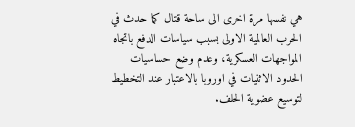هي نفسها مرة اخرى الى ساحة قتال كما حدث في الحرب العالمية الاولى بسبب سياسات الدفع باتجاه المواجهات العسكرية، وعدم وضع حساسيات الحدود الاثنيات في اوروبا بالاعتبار عند التخطيط لتوسيع عضوية الحلف.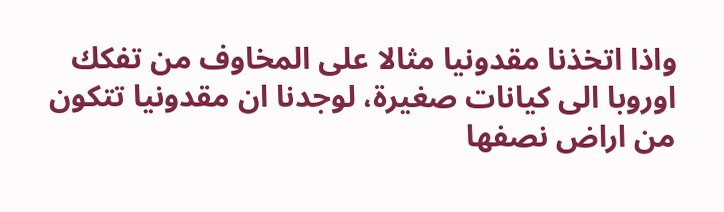واذا اتخذنا مقدونيا مثالا على المخاوف من تفكك اوروبا الى كيانات صغيرة، لوجدنا ان مقدونيا تتكون من اراض نصفها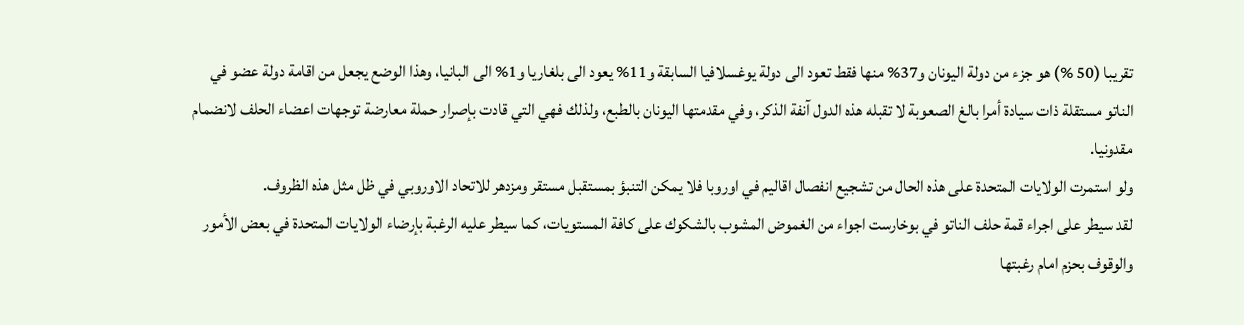تقريبا (50 %) هو جزء من دولة اليونان و37% منها فقط تعود الى دولة يوغسلافيا السابقة و11% يعود الى بلغاريا و1% الى البانيا، وهذا الوضع يجعل من اقامة دولة عضو في الناتو مستقلة ذات سيادة أمرا بالغ الصعوبة لا تقبله هذه الدول آنفة الذكر، وفي مقدمتها اليونان بالطبع، ولذلك فهي التي قادت بإصرار حملة معارضة توجهات اعضاء الحلف لانضمام مقدونيا.
ولو استمرت الولايات المتحدة على هذه الحال من تشجيع انفصال اقاليم في اوروبا فلا يمكن التنبؤ بمستقبل مستقر ومزدهر للاتحاد الاوروبي في ظل مثل هذه الظروف.
لقد سيطر على اجراء قمة حلف الناتو في بوخارست اجواء من الغموض المشوب بالشكوك على كافة المستويات، كما سيطر عليه الرغبة بإرضاء الولايات المتحدة في بعض الأمور والوقوف بحزم امام رغبتها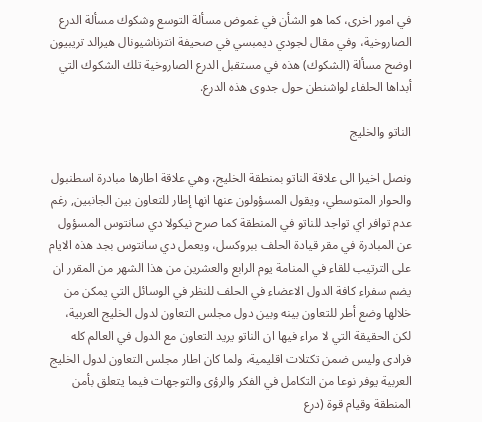في امور اخرى، كما هو الشأن في غموض مسألة التوسع وشكوك مسألة الدرع الصاروخية، وفي مقال لجودي ديمبسي في صحيفة انترناشيونال هيرالد تريبيون اوضح مسألة (الشكوك) هذه في مستقبل الدرع الصاروخية تلك الشكوك التي أبداها الحلفاء لواشنطن حول جدوى هذه الدرع.

الناتو والخليج

ونصل اخيرا الى علاقة الناتو بمنطقة الخليج، وهي علاقة اطارها مبادرة اسطنبول والحوار المتوسطي، ويقول المسؤولون عنها انها إطار للتعاون بين الجانبين, رغم عدم توافر اي تواجد للناتو في المنطقة كما صرح نيكولا دي سانتوس المسؤول عن المبادرة في مقر قيادة الحلف ببروكسل، ويعمل دي سانتوس بجد هذه الايام على الترتيب للقاء في المنامة يوم الرابع والعشرين من هذا الشهر من المقرر ان يضم سفراء كافة الدول الاعضاء في الحلف للنظر في الوسائل التي يمكن من خلالها وضع أطر للتعاون بينه وبين دول مجلس التعاون لدول الخليج العربية، لكن الحقيقة التي لا مراء فيها ان الناتو يريد التعاون مع الدول في العالم كله فرادى وليس ضمن تكتلات اقليمية، ولما كان اطار مجلس التعاون لدول الخليج العربية يوفر نوعا من التكامل في الفكر والرؤى والتوجهات فيما يتعلق بأمن المنطقة وقيام قوة (درع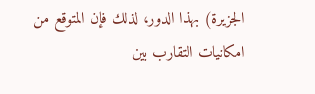الجزيرة) بهذا الدور، لذلك فإن المتوقع من امكانيات التقارب بين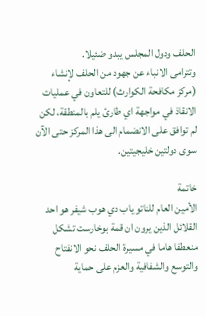الحلف ودول المجلس يبدو ضئيلا.
وتترامى الانباء عن جهود من الحلف لإنشاء (مركز مكافحة الكوارث) للتعاون في عمليات الانقاذ في مواجهة اي طارئ يلم بالمنطقة، لكن لم توافق على الانضمام الى هذا المركز حتى الآن سوى دولتين خليجيتين.

خاتمة
الأمين العام للناتو ياب دي هوب شيفر هو احد القلائل الذين يرون ان قمة بوخارست تشكل منعطفا هاما في مسيرة الحلف نحو الانفتاح والتوسع والشفافية والعزم على حماية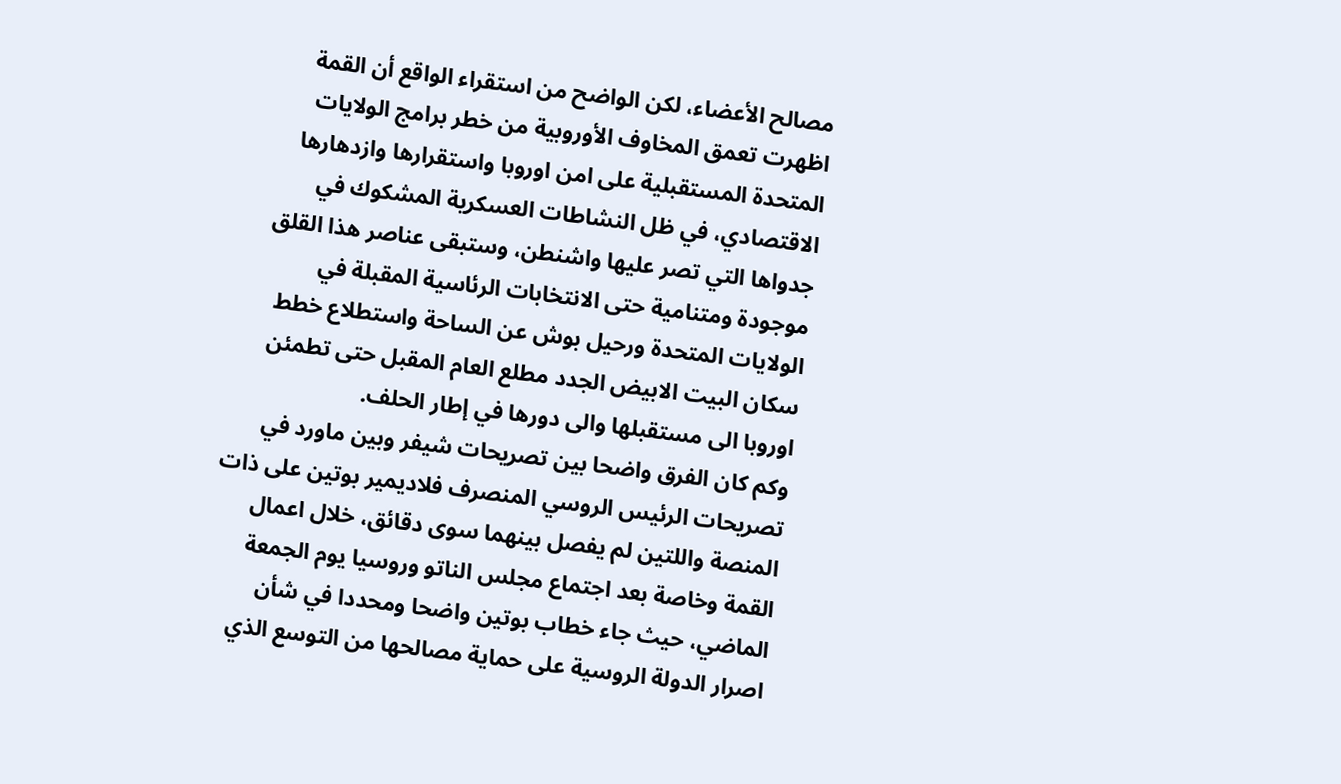مصالح الأعضاء، لكن الواضح من استقراء الواقع أن القمة اظهرت تعمق المخاوف الأوروبية من خطر برامج الولايات المتحدة المستقبلية على امن اوروبا واستقرارها وازدهارها الاقتصادي، في ظل النشاطات العسكرية المشكوك في جدواها التي تصر عليها واشنطن، وستبقى عناصر هذا القلق موجودة ومتنامية حتى الانتخابات الرئاسية المقبلة في الولايات المتحدة ورحيل بوش عن الساحة واستطلاع خطط سكان البيت الابيض الجدد مطلع العام المقبل حتى تطمئن اوروبا الى مستقبلها والى دورها في إطار الحلف.
وكم كان الفرق واضحا بين تصريحات شيفر وبين ماورد في تصريحات الرئيس الروسي المنصرف فلاديمير بوتين على ذات المنصة واللتين لم يفصل بينهما سوى دقائق، خلال اعمال القمة وخاصة بعد اجتماع مجلس الناتو وروسيا يوم الجمعة الماضي، حيث جاء خطاب بوتين واضحا ومحددا في شأن اصرار الدولة الروسية على حماية مصالحها من التوسع الذي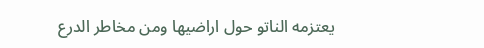يعتزمه الناتو حول اراضيها ومن مخاطر الدرع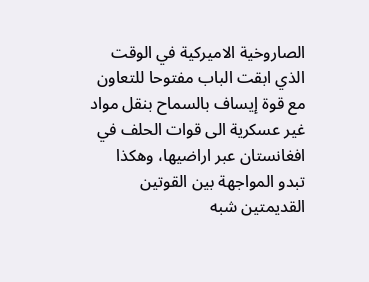الصاروخية الاميركية في الوقت الذي ابقت الباب مفتوحا للتعاون مع قوة إيساف بالسماح بنقل مواد غير عسكرية الى قوات الحلف في افغانستان عبر اراضيها، وهكذا تبدو المواجهة بين القوتين القديمتين شبه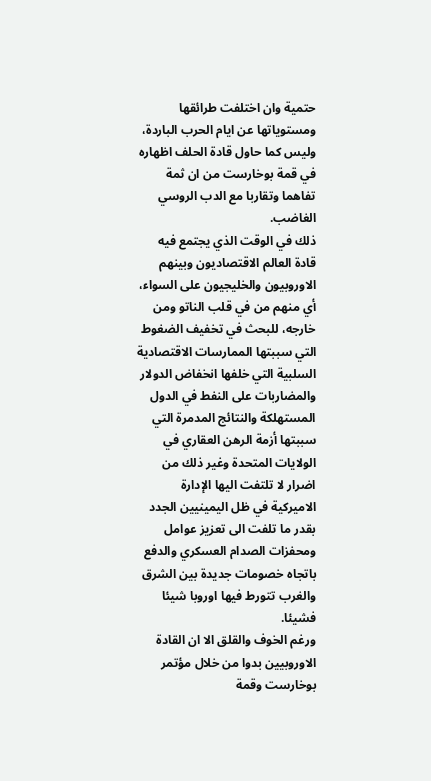حتمية وان اختلفت طرائقها ومستوياتها عن ايام الحرب الباردة، وليس كما حاول قادة الحلف اظهاره في قمة بوخارست من ان ثمة تفاهما وتقاربا مع الدب الروسي الغاضب.
ذلك في الوقت الذي يجتمع فيه قادة العالم الاقتصاديون وبينهم الاوروبيون والخليجيون على السواء، أي منهم من في قلب الناتو ومن خارجه، للبحث في تخفيف الضغوط التي سببتها الممارسات الاقتصادية السلبية التي خلفها انخفاض الدولار والمضاربات على النفط في الدول المستهلكة والنتائج المدمرة التي سببتها أزمة الرهن العقاري في الولايات المتحدة وغير ذلك من اضرار لا تلتفت اليها الإدارة الاميركية في ظل اليمينيين الجدد بقدر ما تلفت الى تعزيز عوامل ومحفزات الصدام العسكري والدفع باتجاه خصومات جديدة بين الشرق والغرب تتورط فيها اوروبا شيئا فشيئا.
ورغم الخوف والقلق الا ان القادة الاوروبيين بدوا من خلال مؤتمر بوخارست وقمة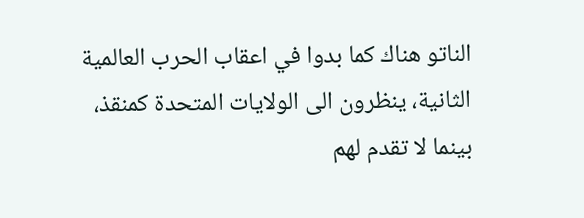الناتو هناك كما بدوا في اعقاب الحرب العالمية الثانية، ينظرون الى الولايات المتحدة كمنقذ، بينما لا تقدم لهم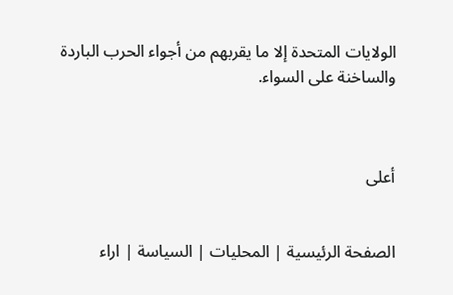الولايات المتحدة إلا ما يقربهم من أجواء الحرب الباردة والساخنة على السواء.



أعلى


الصفحة الرئيسية | المحليات | السياسة | اراء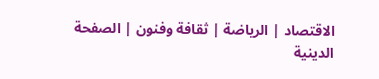الاقتصاد | الرياضة | ثقافة وفنون | الصفحة الدينية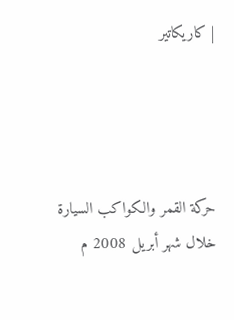| كاريكاتير




حركة القمر والكواكب السيارة خلال شهر أبريل 2008 م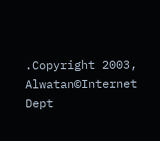.Copyright 2003, Alwatan©Internet Dept